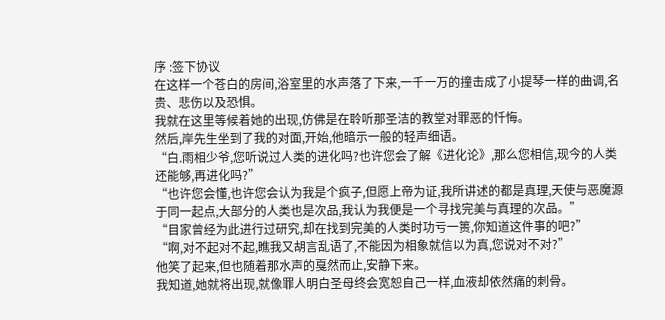序 :签下协议
在这样一个苍白的房间,浴室里的水声落了下来,一千一万的撞击成了小提琴一样的曲调,名贵、悲伤以及恐惧。
我就在这里等候着她的出现,仿佛是在聆听那圣洁的教堂对罪恶的忏悔。
然后,岸先生坐到了我的对面,开始,他暗示一般的轻声细语。
“白.雨相少爷,您听说过人类的进化吗?也许您会了解《进化论》,那么您相信,现今的人类还能够,再进化吗?”
“也许您会懂,也许您会认为我是个疯子,但愿上帝为证,我所讲述的都是真理,天使与恶魔源于同一起点,大部分的人类也是次品,我认为我便是一个寻找完美与真理的次品。”
“目家曾经为此进行过研究,却在找到完美的人类时功亏一篑,你知道这件事的吧?”
“啊,对不起对不起,瞧我又胡言乱语了,不能因为相象就信以为真,您说对不对?”
他笑了起来,但也随着那水声的戛然而止,安静下来。
我知道,她就将出现,就像罪人明白圣母终会宽恕自己一样,血液却依然痛的刺骨。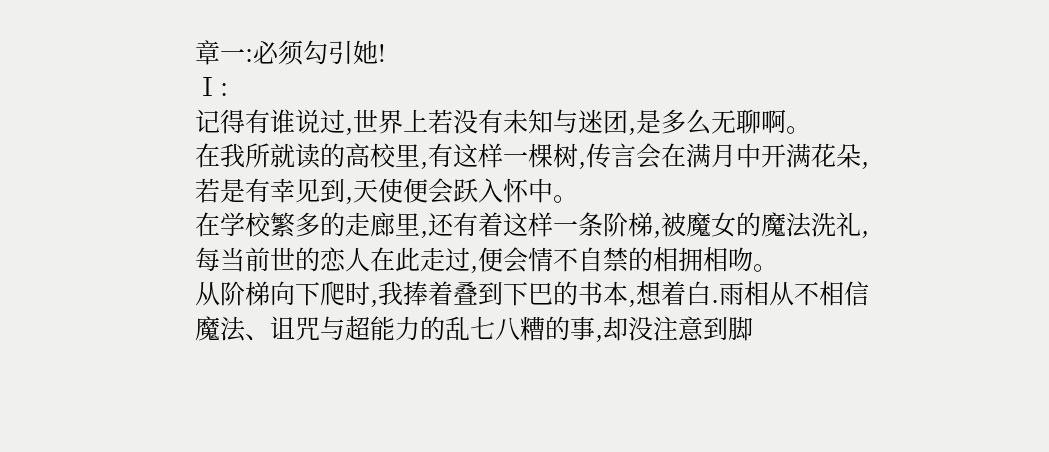章一:必须勾引她!
Ⅰ:
记得有谁说过,世界上若没有未知与迷团,是多么无聊啊。
在我所就读的高校里,有这样一棵树,传言会在满月中开满花朵,若是有幸见到,天使便会跃入怀中。
在学校繁多的走廊里,还有着这样一条阶梯,被魔女的魔法洗礼,每当前世的恋人在此走过,便会情不自禁的相拥相吻。
从阶梯向下爬时,我捧着叠到下巴的书本,想着白.雨相从不相信魔法、诅咒与超能力的乱七八糟的事,却没注意到脚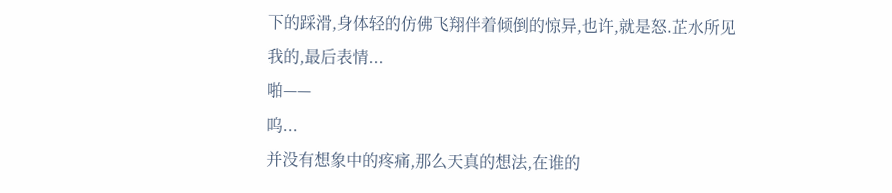下的踩滑,身体轻的仿佛飞翔伴着倾倒的惊异,也许,就是怒.芷水所见我的,最后表情...
啪——
呜...
并没有想象中的疼痛,那么天真的想法,在谁的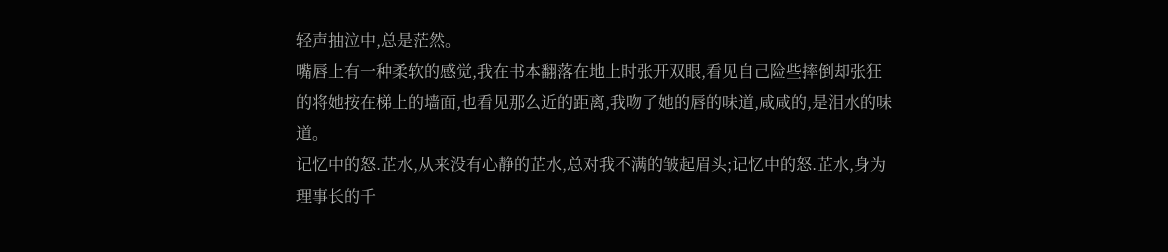轻声抽泣中,总是茫然。
嘴唇上有一种柔软的感觉,我在书本翻落在地上时张开双眼,看见自己险些摔倒却张狂的将她按在梯上的墙面,也看见那么近的距离,我吻了她的唇的味道,咸咸的,是泪水的味道。
记忆中的怒.芷水,从来没有心静的芷水,总对我不满的皱起眉头;记忆中的怒.芷水,身为理事长的千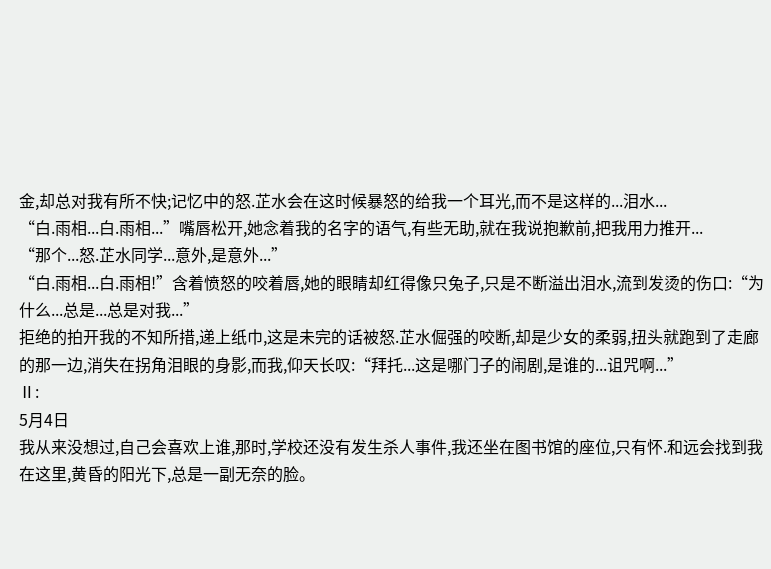金,却总对我有所不快;记忆中的怒.芷水会在这时候暴怒的给我一个耳光,而不是这样的...泪水...
“白.雨相...白.雨相...”嘴唇松开,她念着我的名字的语气,有些无助,就在我说抱歉前,把我用力推开...
“那个...怒.芷水同学...意外,是意外...”
“白.雨相...白.雨相!”含着愤怒的咬着唇,她的眼睛却红得像只兔子,只是不断溢出泪水,流到发烫的伤口:“为什么...总是...总是对我...”
拒绝的拍开我的不知所措,递上纸巾,这是未完的话被怒.芷水倔强的咬断,却是少女的柔弱,扭头就跑到了走廊的那一边,消失在拐角泪眼的身影,而我,仰天长叹:“拜托...这是哪门子的闹剧,是谁的...诅咒啊...”
Ⅱ:
5月4日
我从来没想过,自己会喜欢上谁,那时,学校还没有发生杀人事件,我还坐在图书馆的座位,只有怀.和远会找到我在这里,黄昏的阳光下,总是一副无奈的脸。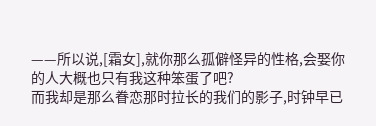——所以说,[霜女],就你那么孤僻怪异的性格,会娶你的人大概也只有我这种笨蛋了吧?
而我却是那么眷恋那时拉长的我们的影子,时钟早已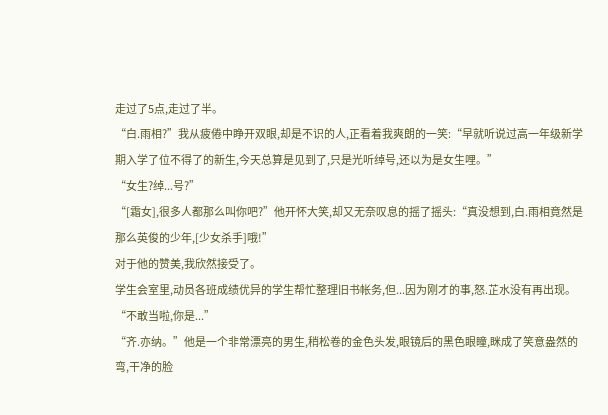走过了5点,走过了半。
“白.雨相?”我从疲倦中睁开双眼,却是不识的人,正看着我爽朗的一笑:“早就听说过高一年级新学期入学了位不得了的新生,今天总算是见到了,只是光听绰号,还以为是女生哩。”
“女生?绰...号?”
“[霜女],很多人都那么叫你吧?”他开怀大笑,却又无奈叹息的摇了摇头:“真没想到,白.雨相竟然是那么英俊的少年,[少女杀手]哦!”
对于他的赞美,我欣然接受了。
学生会室里,动员各班成绩优异的学生帮忙整理旧书帐务,但...因为刚才的事,怒.芷水没有再出现。
“不敢当啦,你是...”
“齐.亦纳。”他是一个非常漂亮的男生,稍松卷的金色头发,眼镜后的黑色眼瞳,眯成了笑意盎然的弯,干净的脸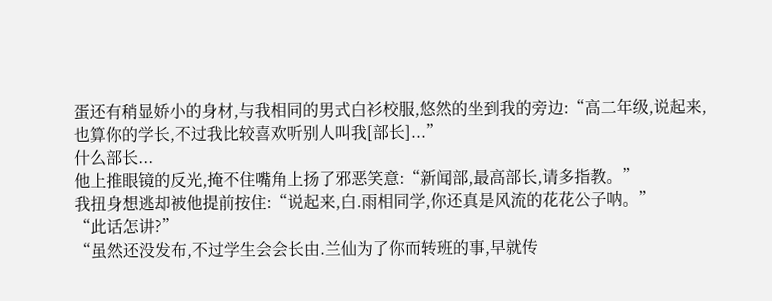蛋还有稍显娇小的身材,与我相同的男式白衫校服,悠然的坐到我的旁边:“高二年级,说起来,也算你的学长,不过我比较喜欢听别人叫我[部长]...”
什么部长...
他上推眼镜的反光,掩不住嘴角上扬了邪恶笑意:“新闻部,最高部长,请多指教。”
我扭身想逃却被他提前按住:“说起来,白.雨相同学,你还真是风流的花花公子呐。”
“此话怎讲?”
“虽然还没发布,不过学生会会长由.兰仙为了你而转班的事,早就传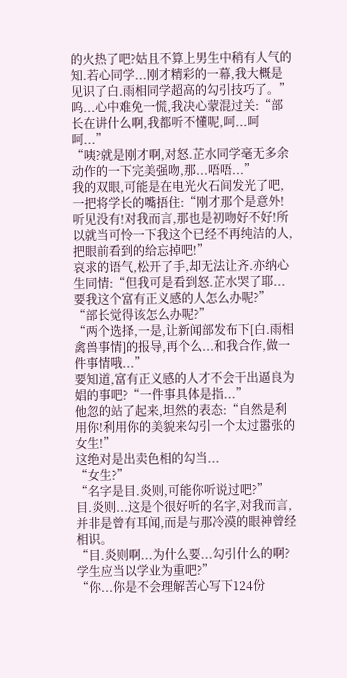的火热了吧?姑且不算上男生中稍有人气的知.若心同学...刚才精彩的一幕,我大概是见识了白.雨相同学超高的勾引技巧了。”
呜...心中难免一慌,我决心蒙混过关:“部长在讲什么啊,我都听不懂呢,呵...呵呵...”
“咦?就是刚才啊,对怒.芷水同学毫无多余动作的一下完美强吻,那...唔唔...”
我的双眼,可能是在电光火石间发光了吧,一把将学长的嘴捂住:“刚才那个是意外!听见没有!对我而言,那也是初吻好不好!所以就当可怜一下我这个已经不再纯洁的人,把眼前看到的给忘掉吧!”
哀求的语气,松开了手,却无法让齐.亦纳心生同情:“但我可是看到怒.芷水哭了耶...要我这个富有正义感的人怎么办呢?”
“部长觉得该怎么办呢?”
“两个选择,一是,让新闻部发布下[白.雨相禽兽事情]的报导,再个么...和我合作,做一件事情哦...”
要知道,富有正义感的人才不会干出逼良为娼的事吧?“一件事具体是指...”
他忽的站了起来,坦然的表态:“自然是利用你!利用你的美貌来勾引一个太过嚣张的女生!”
这绝对是出卖色相的勾当...
“女生?”
“名字是目.炎则,可能你听说过吧?”
目.炎则...这是个很好听的名字,对我而言,并非是曾有耳闻,而是与那冷漠的眼神曾经相识。
“目.炎则啊...为什么要...勾引什么的啊?学生应当以学业为重吧?”
“你...你是不会理解苦心写下124份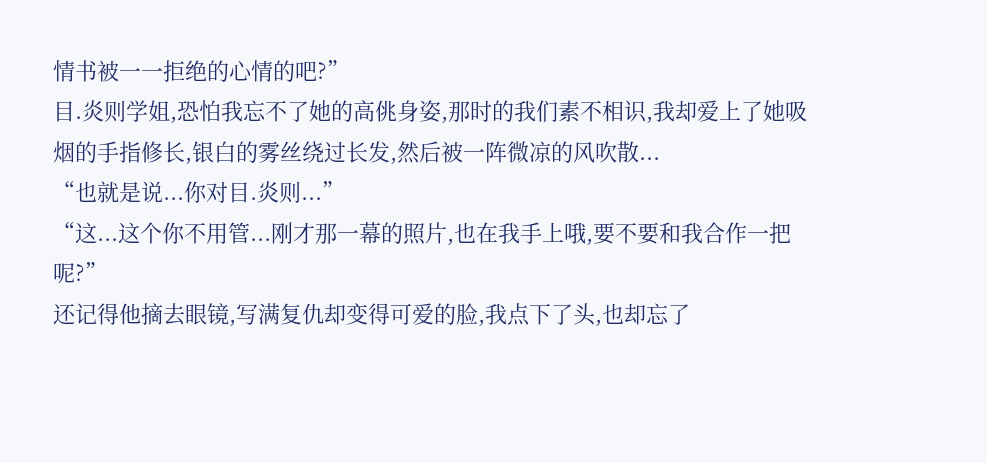情书被一一拒绝的心情的吧?”
目.炎则学姐,恐怕我忘不了她的高佻身姿,那时的我们素不相识,我却爱上了她吸烟的手指修长,银白的雾丝绕过长发,然后被一阵微凉的风吹散...
“也就是说...你对目.炎则...”
“这...这个你不用管...刚才那一幕的照片,也在我手上哦,要不要和我合作一把呢?”
还记得他摘去眼镜,写满复仇却变得可爱的脸,我点下了头,也却忘了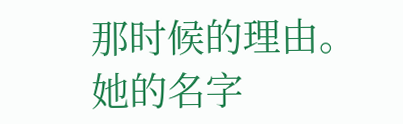那时候的理由。
她的名字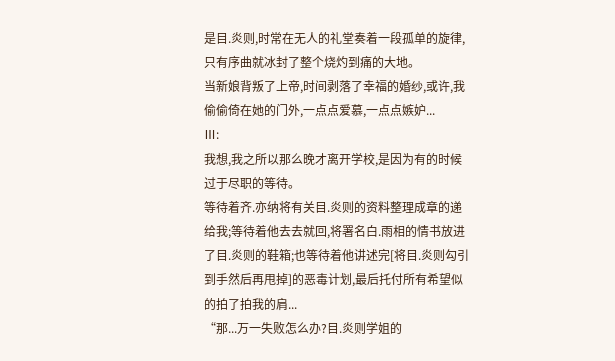是目.炎则,时常在无人的礼堂奏着一段孤单的旋律,只有序曲就冰封了整个烧灼到痛的大地。
当新娘背叛了上帝,时间剥落了幸福的婚纱,或许,我偷偷倚在她的门外,一点点爱慕,一点点嫉妒...
Ⅲ:
我想,我之所以那么晚才离开学校,是因为有的时候过于尽职的等待。
等待着齐.亦纳将有关目.炎则的资料整理成章的递给我;等待着他去去就回,将署名白.雨相的情书放进了目.炎则的鞋箱;也等待着他讲述完[将目.炎则勾引到手然后再甩掉]的恶毒计划,最后托付所有希望似的拍了拍我的肩...
“那...万一失败怎么办?目.炎则学姐的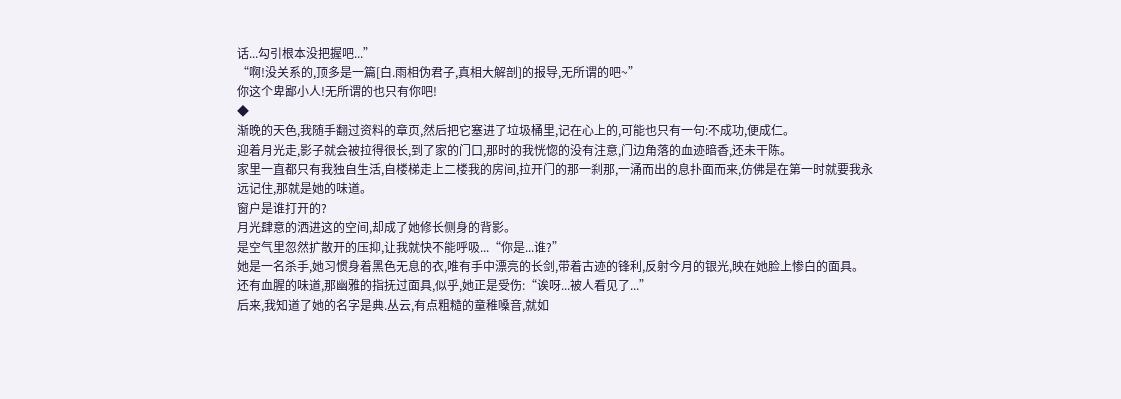话...勾引根本没把握吧...”
“啊!没关系的,顶多是一篇[白.雨相伪君子,真相大解剖]的报导,无所谓的吧~”
你这个卑鄙小人!无所谓的也只有你吧!
◆
渐晚的天色,我随手翻过资料的章页,然后把它塞进了垃圾桶里,记在心上的,可能也只有一句:不成功,便成仁。
迎着月光走,影子就会被拉得很长,到了家的门口,那时的我恍惚的没有注意,门边角落的血迹暗香,还未干陈。
家里一直都只有我独自生活,自楼梯走上二楼我的房间,拉开门的那一刹那,一涌而出的息扑面而来,仿佛是在第一时就要我永远记住,那就是她的味道。
窗户是谁打开的?
月光肆意的洒进这的空间,却成了她修长侧身的背影。
是空气里忽然扩散开的压抑,让我就快不能呼吸...“你是...谁?”
她是一名杀手,她习惯身着黑色无息的衣,唯有手中漂亮的长剑,带着古迹的锋利,反射今月的银光,映在她脸上惨白的面具。
还有血腥的味道,那幽雅的指抚过面具,似乎,她正是受伤:“诶呀...被人看见了...”
后来,我知道了她的名字是典.丛云,有点粗糙的童稚嗓音,就如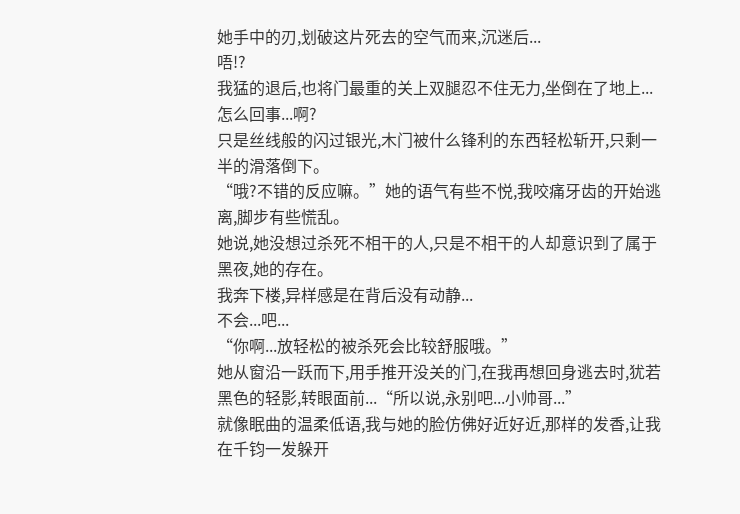她手中的刃,划破这片死去的空气而来,沉迷后...
唔!?
我猛的退后,也将门最重的关上双腿忍不住无力,坐倒在了地上...怎么回事...啊?
只是丝线般的闪过银光,木门被什么锋利的东西轻松斩开,只剩一半的滑落倒下。
“哦?不错的反应嘛。”她的语气有些不悦,我咬痛牙齿的开始逃离,脚步有些慌乱。
她说,她没想过杀死不相干的人,只是不相干的人却意识到了属于黑夜,她的存在。
我奔下楼,异样感是在背后没有动静...
不会...吧...
“你啊...放轻松的被杀死会比较舒服哦。”
她从窗沿一跃而下,用手推开没关的门,在我再想回身逃去时,犹若黑色的轻影,转眼面前...“所以说,永别吧...小帅哥...”
就像眠曲的温柔低语,我与她的脸仿佛好近好近,那样的发香,让我在千钧一发躲开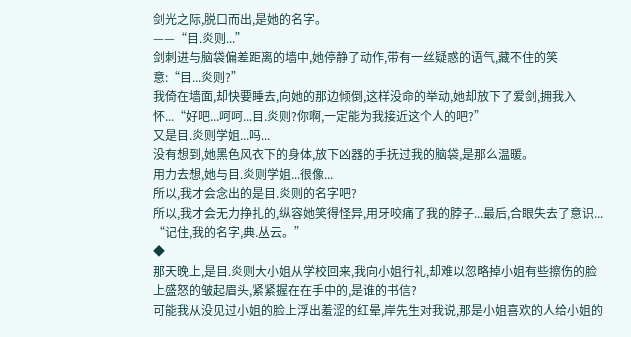剑光之际,脱口而出,是她的名字。
——“目.炎则...”
剑刺进与脑袋偏差距离的墙中,她停静了动作,带有一丝疑惑的语气,藏不住的笑意:“目...炎则?”
我倚在墙面,却快要睡去,向她的那边倾倒,这样没命的举动,她却放下了爱剑,拥我入怀...“好吧...呵呵...目.炎则?你啊,一定能为我接近这个人的吧?”
又是目.炎则学姐...吗...
没有想到,她黑色风衣下的身体,放下凶器的手抚过我的脑袋,是那么温暖。
用力去想,她与目.炎则学姐...很像...
所以,我才会念出的是目.炎则的名字吧?
所以,我才会无力挣扎的,纵容她笑得怪异,用牙咬痛了我的脖子...最后,合眼失去了意识...
“记住,我的名字,典.丛云。”
◆
那天晚上,是目.炎则大小姐从学校回来,我向小姐行礼,却难以忽略掉小姐有些擦伤的脸上盛怒的皱起眉头,紧紧握在在手中的,是谁的书信?
可能我从没见过小姐的脸上浮出羞涩的红晕,岸先生对我说,那是小姐喜欢的人给小姐的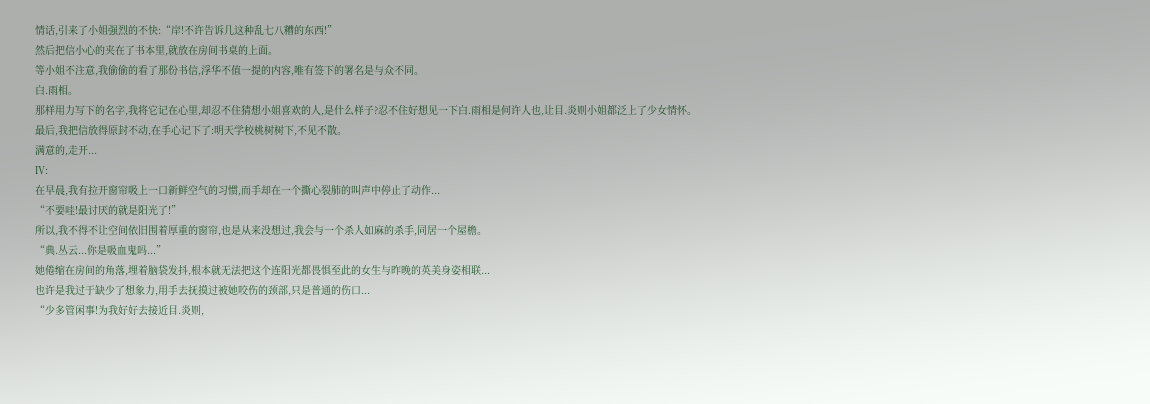情话,引来了小姐强烈的不快:“岸!不许告诉几这种乱七八糟的东西!”
然后把信小心的夹在了书本里,就放在房间书桌的上面。
等小姐不注意,我偷偷的看了那份书信,浮华不值一提的内容,唯有签下的署名是与众不同。
白.雨相。
那样用力写下的名字,我将它记在心里,却忍不住猜想小姐喜欢的人,是什么样子?忍不住好想见一下白.雨相是何许人也,让目.炎则小姐都泛上了少女情怀。
最后,我把信放得原封不动,在手心记下了:明天学校桃树树下,不见不散。
满意的,走开...
Ⅳ:
在早晨,我有拉开窗帘吸上一口新鲜空气的习惯,而手却在一个撕心裂肺的叫声中停止了动作...
“不要哇!最讨厌的就是阳光了!”
所以,我不得不让空间依旧围着厚重的窗帘,也是从来没想过,我会与一个杀人如麻的杀手,同居一个屋檐。
“典.丛云...你是吸血鬼吗...”
她倦缩在房间的角落,埋着脑袋发抖,根本就无法把这个连阳光都畏惧至此的女生与昨晚的英美身姿相联...
也许是我过于缺少了想象力,用手去抚摸过被她咬伤的颈部,只是普通的伤口...
“少多管闲事!为我好好去接近目.炎则,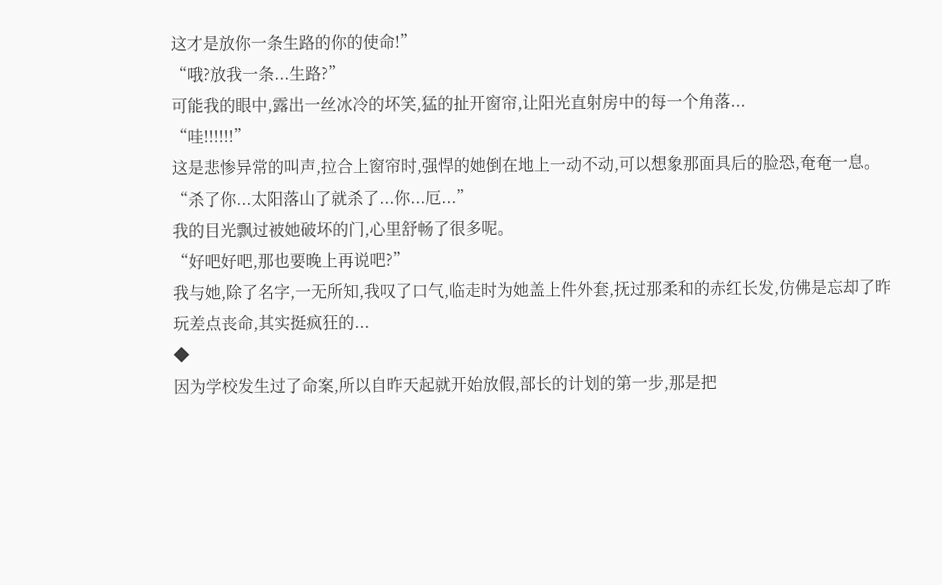这才是放你一条生路的你的使命!”
“哦?放我一条...生路?”
可能我的眼中,露出一丝冰冷的坏笑,猛的扯开窗帘,让阳光直射房中的每一个角落...
“哇!!!!!!”
这是悲惨异常的叫声,拉合上窗帘时,强悍的她倒在地上一动不动,可以想象那面具后的脸恐,奄奄一息。
“杀了你...太阳落山了就杀了...你...厄...”
我的目光飘过被她破坏的门,心里舒畅了很多呢。
“好吧好吧,那也要晚上再说吧?”
我与她,除了名字,一无所知,我叹了口气,临走时为她盖上件外套,抚过那柔和的赤红长发,仿佛是忘却了昨玩差点丧命,其实挺疯狂的...
◆
因为学校发生过了命案,所以自昨天起就开始放假,部长的计划的第一步,那是把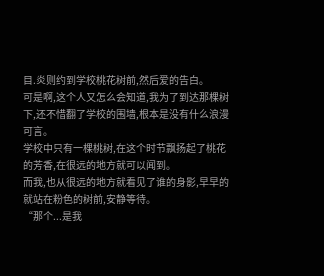目.炎则约到学校桃花树前,然后爱的告白。
可是啊,这个人又怎么会知道,我为了到达那棵树下,还不惜翻了学校的围墙,根本是没有什么浪漫可言。
学校中只有一棵桃树,在这个时节飘扬起了桃花的芳香,在很远的地方就可以闻到。
而我,也从很远的地方就看见了谁的身影,早早的就站在粉色的树前,安静等待。
“那个...是我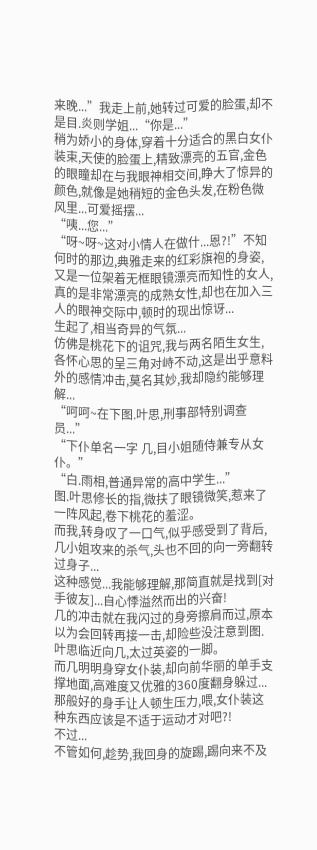来晚...”我走上前,她转过可爱的脸蛋,却不是目.炎则学姐...“你是...”
稍为娇小的身体,穿着十分适合的黑白女仆装束,天使的脸蛋上,精致漂亮的五官,金色的眼瞳却在与我眼神相交间,睁大了惊异的颜色,就像是她稍短的金色头发,在粉色微风里...可爱摇摆...
“咦...您...”
“呀~呀~这对小情人在做什...恩?!”不知何时的那边,典雅走来的红彩旗袍的身姿,又是一位架着无框眼镜漂亮而知性的女人,真的是非常漂亮的成熟女性,却也在加入三人的眼神交际中,顿时的现出惊讶...
生起了,相当奇异的气氛...
仿佛是桃花下的诅咒,我与两名陌生女生,各怀心思的呈三角对峙不动,这是出乎意料外的感情冲击,莫名其妙,我却隐约能够理解...
“呵呵~在下图.叶思,刑事部特别调查员...”
“下仆单名一字 几,目小姐随侍兼专从女仆。”
“白.雨相,普通异常的高中学生...”
图.叶思修长的指,微扶了眼镜微笑,惹来了一阵风起,卷下桃花的羞涩。
而我,转身叹了一口气,似乎感受到了背后,几小姐攻来的杀气,头也不回的向一旁翻转过身子...
这种感觉...我能够理解,那简直就是找到[对手彼友]...自心悸溢然而出的兴奋!
几的冲击就在我闪过的身旁擦肩而过,原本以为会回转再接一击,却险些没注意到图.叶思临近向几,太过英姿的一脚。
而几明明身穿女仆装,却向前华丽的单手支撑地面,高难度又优雅的360度翻身躲过...
那般好的身手让人顿生压力,喂,女仆装这种东西应该是不适于运动才对吧?!
不过...
不管如何,趁势,我回身的旋踢,踢向来不及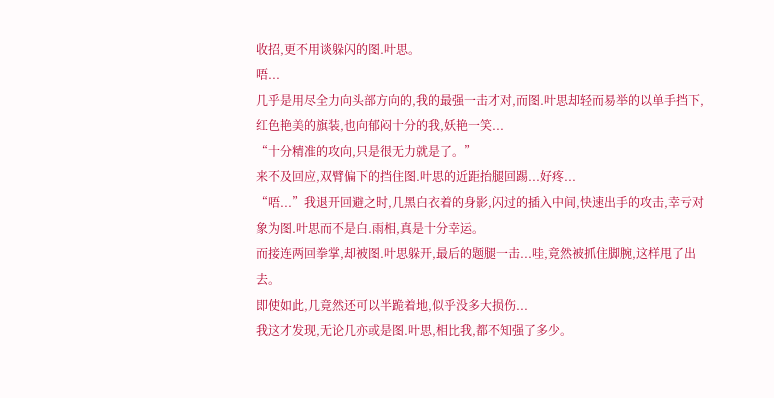收招,更不用谈躲闪的图.叶思。
唔...
几乎是用尽全力向头部方向的,我的最强一击才对,而图.叶思却轻而易举的以单手挡下,红色艳美的旗装,也向郁闷十分的我,妖艳一笑...
“十分精准的攻向,只是很无力就是了。”
来不及回应,双臂偏下的挡住图.叶思的近距抬腿回踢...好疼...
“唔...”我退开回避之时,几黑白衣着的身影,闪过的插入中间,快速出手的攻击,幸亏对象为图.叶思而不是白.雨相,真是十分幸运。
而接连两回拳掌,却被图.叶思躲开,最后的题腿一击...哇,竟然被抓住脚腕,这样甩了出去。
即使如此,几竟然还可以半跪着地,似乎没多大损伤...
我这才发现,无论几亦或是图.叶思,相比我,都不知强了多少。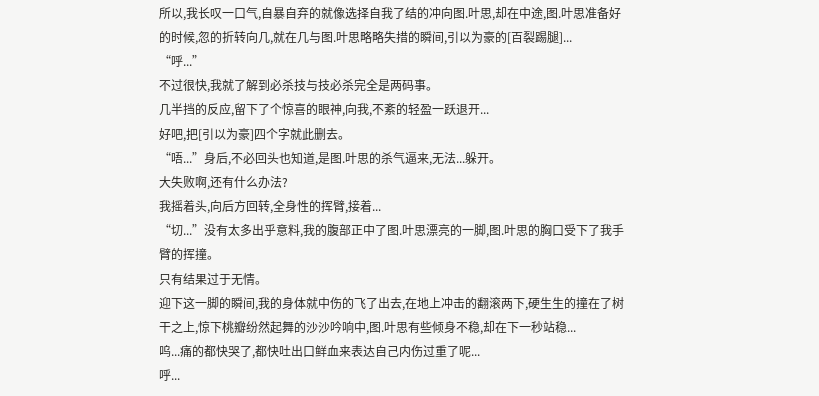所以,我长叹一口气,自暴自弃的就像选择自我了结的冲向图.叶思,却在中途,图.叶思准备好的时候,忽的折转向几,就在几与图.叶思略略失措的瞬间,引以为豪的[百裂踢腿]...
“呼...”
不过很快,我就了解到必杀技与技必杀完全是两码事。
几半挡的反应,留下了个惊喜的眼神,向我,不紊的轻盈一跃退开...
好吧,把[引以为豪]四个字就此删去。
“唔...”身后,不必回头也知道,是图.叶思的杀气逼来,无法...躲开。
大失败啊,还有什么办法?
我摇着头,向后方回转,全身性的挥臂,接着...
“切...”没有太多出乎意料,我的腹部正中了图.叶思漂亮的一脚,图.叶思的胸口受下了我手臂的挥撞。
只有结果过于无情。
迎下这一脚的瞬间,我的身体就中伤的飞了出去,在地上冲击的翻滚两下,硬生生的撞在了树干之上,惊下桃瓣纷然起舞的沙沙吟响中,图.叶思有些倾身不稳,却在下一秒站稳...
呜...痛的都快哭了,都快吐出口鲜血来表达自己内伤过重了呢...
呼...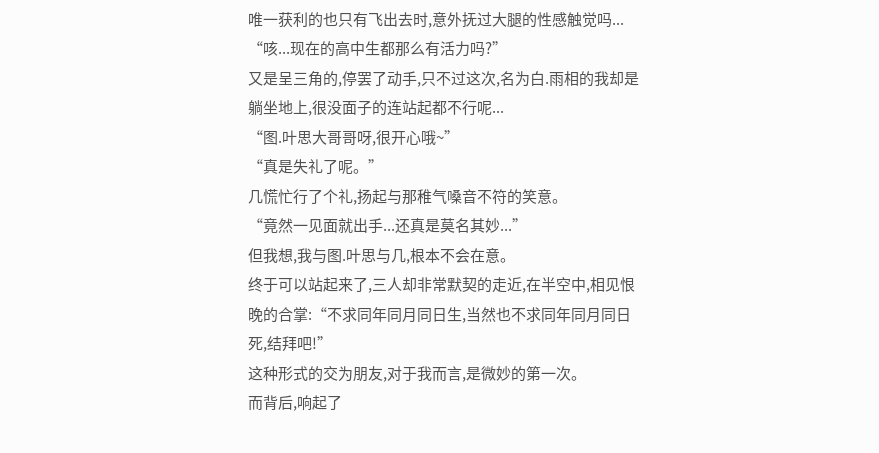唯一获利的也只有飞出去时,意外抚过大腿的性感触觉吗...
“咳...现在的高中生都那么有活力吗?”
又是呈三角的,停罢了动手,只不过这次,名为白.雨相的我却是躺坐地上,很没面子的连站起都不行呢...
“图.叶思大哥哥呀,很开心哦~”
“真是失礼了呢。”
几慌忙行了个礼,扬起与那稚气嗓音不符的笑意。
“竟然一见面就出手...还真是莫名其妙...”
但我想,我与图.叶思与几,根本不会在意。
终于可以站起来了,三人却非常默契的走近,在半空中,相见恨晚的合掌:“不求同年同月同日生,当然也不求同年同月同日死,结拜吧!”
这种形式的交为朋友,对于我而言,是微妙的第一次。
而背后,响起了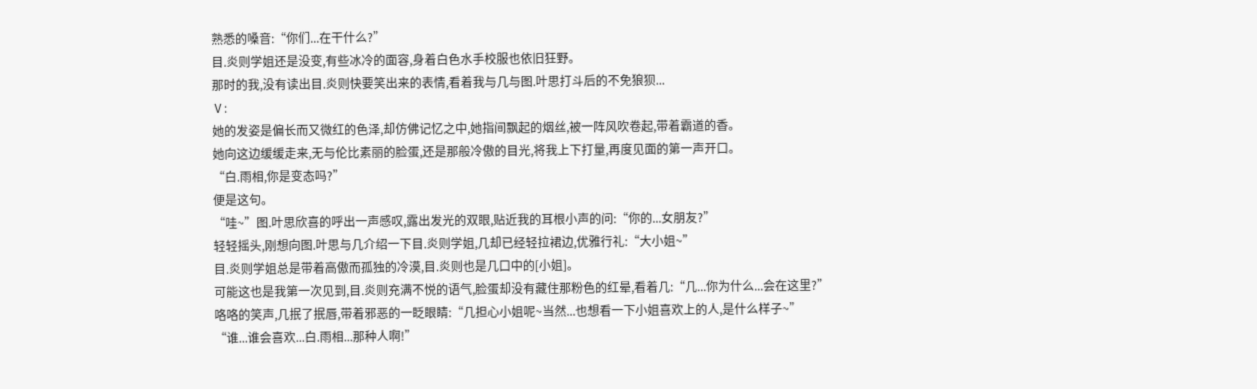熟悉的嗓音:“你们...在干什么?”
目.炎则学姐还是没变,有些冰冷的面容,身着白色水手校服也依旧狂野。
那时的我,没有读出目.炎则快要笑出来的表情,看着我与几与图.叶思打斗后的不免狼狈...
Ⅴ:
她的发姿是偏长而又微红的色泽,却仿佛记忆之中,她指间飘起的烟丝,被一阵风吹卷起,带着霸道的香。
她向这边缓缓走来,无与伦比素丽的脸蛋,还是那般冷傲的目光,将我上下打量,再度见面的第一声开口。
“白.雨相,你是变态吗?”
便是这句。
“哇~”图.叶思欣喜的呼出一声感叹,露出发光的双眼,贴近我的耳根小声的问:“你的...女朋友?”
轻轻摇头,刚想向图.叶思与几介绍一下目.炎则学姐,几却已经轻拉裙边,优雅行礼:“大小姐~”
目.炎则学姐总是带着高傲而孤独的冷漠,目.炎则也是几口中的[小姐]。
可能这也是我第一次见到,目.炎则充满不悦的语气,脸蛋却没有藏住那粉色的红晕,看着几:“几...你为什么...会在这里?”
咯咯的笑声,几抿了抿唇,带着邪恶的一眨眼睛:“几担心小姐呢~当然...也想看一下小姐喜欢上的人,是什么样子~”
“谁...谁会喜欢...白.雨相...那种人啊!”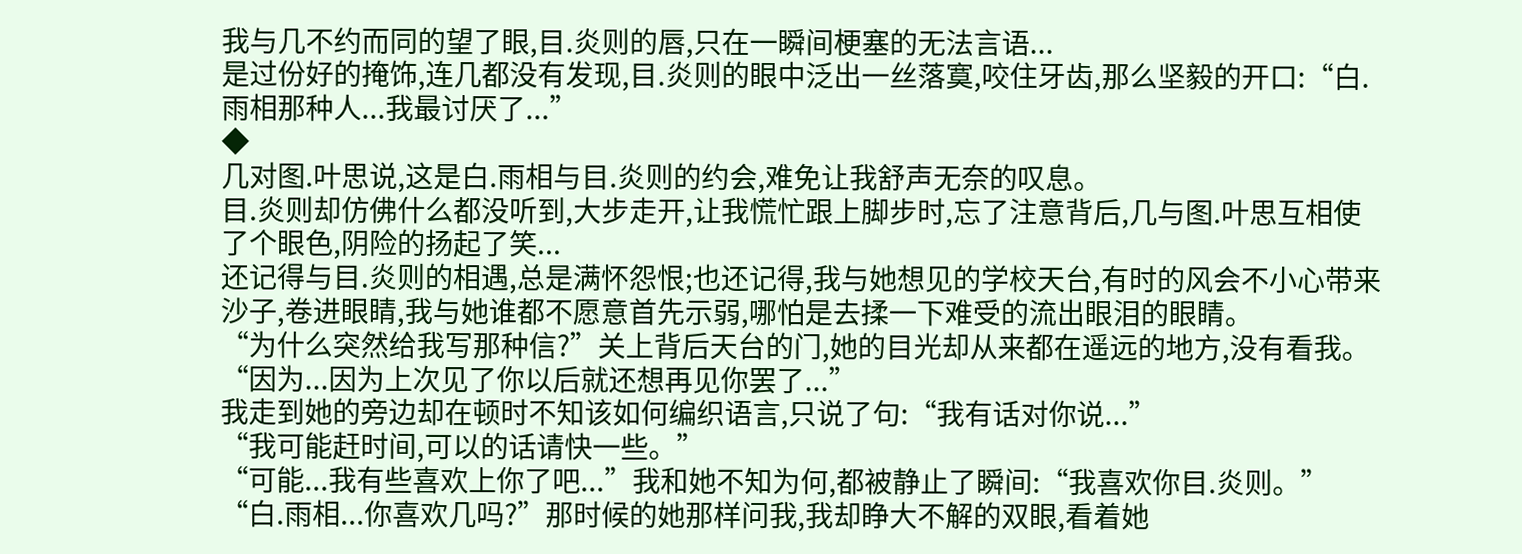我与几不约而同的望了眼,目.炎则的唇,只在一瞬间梗塞的无法言语...
是过份好的掩饰,连几都没有发现,目.炎则的眼中泛出一丝落寞,咬住牙齿,那么坚毅的开口:“白.雨相那种人...我最讨厌了...”
◆
几对图.叶思说,这是白.雨相与目.炎则的约会,难免让我舒声无奈的叹息。
目.炎则却仿佛什么都没听到,大步走开,让我慌忙跟上脚步时,忘了注意背后,几与图.叶思互相使了个眼色,阴险的扬起了笑...
还记得与目.炎则的相遇,总是满怀怨恨;也还记得,我与她想见的学校天台,有时的风会不小心带来沙子,卷进眼睛,我与她谁都不愿意首先示弱,哪怕是去揉一下难受的流出眼泪的眼睛。
“为什么突然给我写那种信?”关上背后天台的门,她的目光却从来都在遥远的地方,没有看我。
“因为...因为上次见了你以后就还想再见你罢了...”
我走到她的旁边却在顿时不知该如何编织语言,只说了句:“我有话对你说...”
“我可能赶时间,可以的话请快一些。”
“可能...我有些喜欢上你了吧...”我和她不知为何,都被静止了瞬间:“我喜欢你目.炎则。”
“白.雨相...你喜欢几吗?”那时候的她那样问我,我却睁大不解的双眼,看着她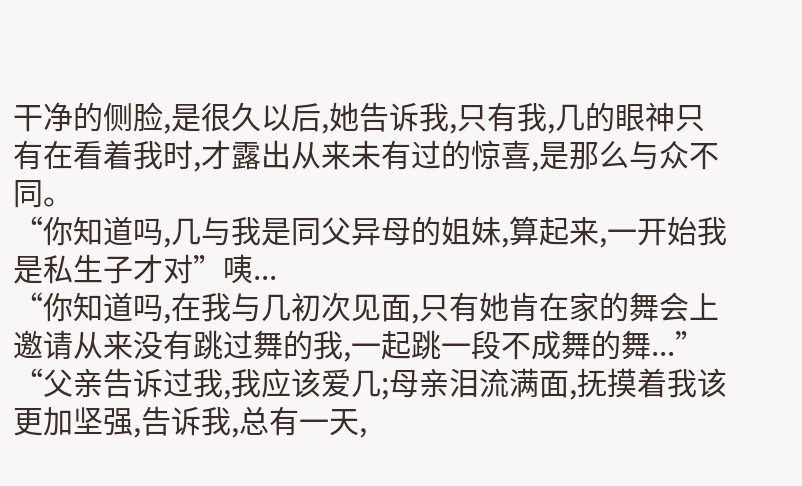干净的侧脸,是很久以后,她告诉我,只有我,几的眼神只有在看着我时,才露出从来未有过的惊喜,是那么与众不同。
“你知道吗,几与我是同父异母的姐妹,算起来,一开始我是私生子才对”咦...
“你知道吗,在我与几初次见面,只有她肯在家的舞会上邀请从来没有跳过舞的我,一起跳一段不成舞的舞...”
“父亲告诉过我,我应该爱几;母亲泪流满面,抚摸着我该更加坚强,告诉我,总有一天,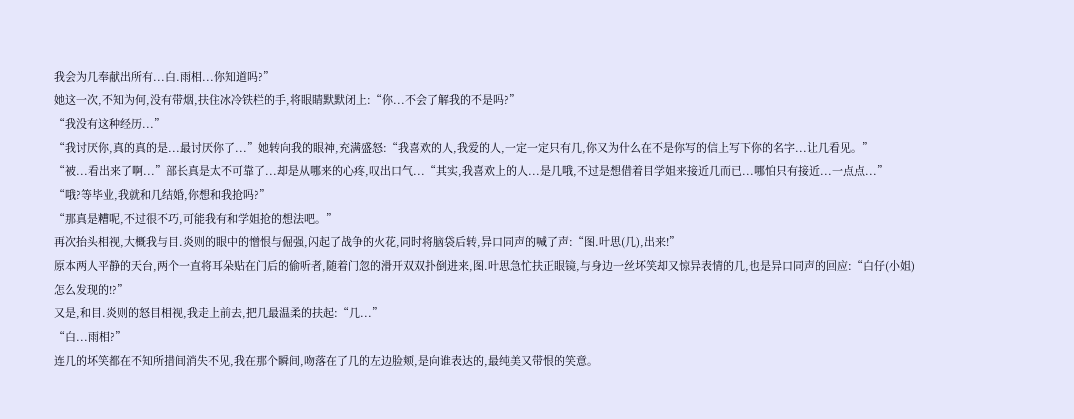我会为几奉献出所有...白.雨相...你知道吗?”
她这一次,不知为何,没有带烟,扶住冰冷铁栏的手,将眼睛默默闭上:“你...不会了解我的不是吗?”
“我没有这种经历...”
“我讨厌你,真的真的是...最讨厌你了...”她转向我的眼神,充满盛怒:“我喜欢的人,我爱的人,一定一定只有几,你又为什么在不是你写的信上写下你的名字...让几看见。”
“被...看出来了啊...”部长真是太不可靠了...却是从哪来的心疼,叹出口气...“其实,我喜欢上的人...是几哦,不过是想借着目学姐来接近几而已...哪怕只有接近...一点点...”
“哦?等毕业,我就和几结婚,你想和我抢吗?”
“那真是糟呢,不过很不巧,可能我有和学姐抢的想法吧。”
再次抬头相视,大概我与目.炎则的眼中的憎恨与倔强,闪起了战争的火花,同时将脑袋后转,异口同声的喊了声:“图.叶思(几),出来!”
原本两人平静的天台,两个一直将耳朵贴在门后的偷听者,随着门忽的滑开双双扑倒进来,图.叶思急忙扶正眼镜,与身边一丝坏笑却又惊异表情的几,也是异口同声的回应:“白仔(小姐)怎么发现的!?”
又是,和目.炎则的怒目相视,我走上前去,把几最温柔的扶起:“几...”
“白...雨相?”
连几的坏笑都在不知所措间消失不见,我在那个瞬间,吻落在了几的左边脸颊,是向谁表达的,最纯美又带恨的笑意。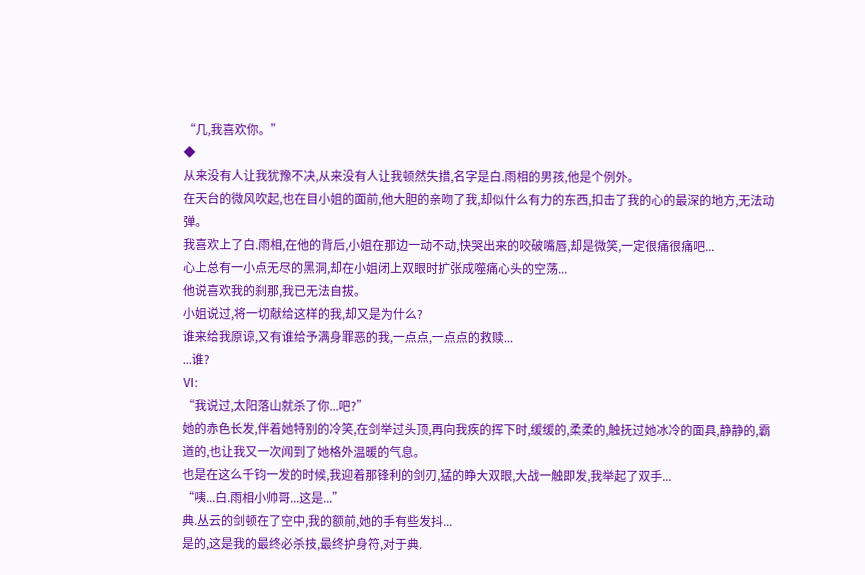“几,我喜欢你。”
◆
从来没有人让我犹豫不决,从来没有人让我顿然失措,名字是白.雨相的男孩,他是个例外。
在天台的微风吹起,也在目小姐的面前,他大胆的亲吻了我,却似什么有力的东西,扣击了我的心的最深的地方,无法动弹。
我喜欢上了白.雨相,在他的背后,小姐在那边一动不动,快哭出来的咬破嘴唇,却是微笑,一定很痛很痛吧...
心上总有一小点无尽的黑洞,却在小姐闭上双眼时扩张成噬痛心头的空荡...
他说喜欢我的刹那,我已无法自拔。
小姐说过,将一切献给这样的我,却又是为什么?
谁来给我原谅,又有谁给予满身罪恶的我,一点点,一点点的救赎...
...谁?
Ⅵ:
“我说过,太阳落山就杀了你...吧?”
她的赤色长发,伴着她特别的冷笑,在剑举过头顶,再向我疾的挥下时,缓缓的,柔柔的,触抚过她冰冷的面具,静静的,霸道的,也让我又一次闻到了她格外温暖的气息。
也是在这么千钧一发的时候,我迎着那锋利的剑刃,猛的睁大双眼,大战一触即发,我举起了双手...
“咦...白.雨相小帅哥...这是...”
典.丛云的剑顿在了空中,我的额前,她的手有些发抖...
是的,这是我的最终必杀技,最终护身符,对于典.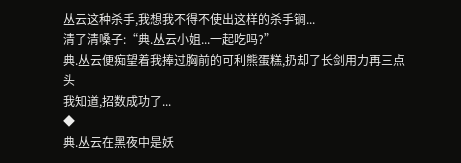丛云这种杀手,我想我不得不使出这样的杀手锏...
清了清嗓子:“典.丛云小姐...一起吃吗?”
典.丛云便痴望着我捧过胸前的可利熊蛋糕,扔却了长剑用力再三点头
我知道,招数成功了...
◆
典.丛云在黑夜中是妖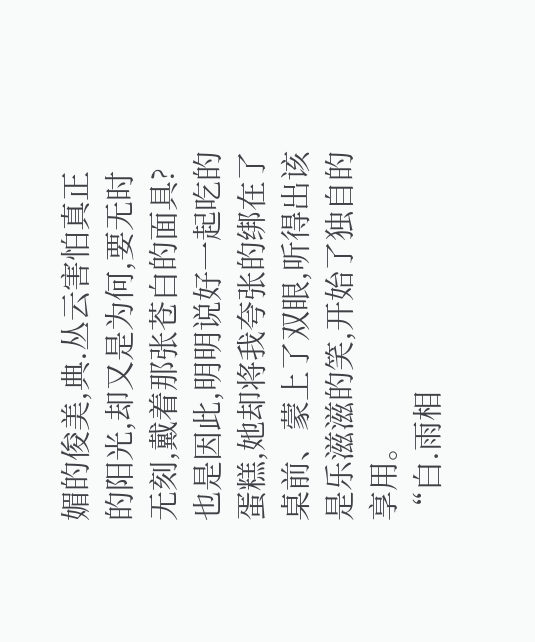媚的俊美,典.丛云害怕真正的阳光,却又是为何,要无时无刻,戴着那张苍白的面具?
也是因此,明明说好一起吃的蛋糕,她却将我夸张的绑在了桌前、蒙上了双眼,听得出该是乐滋滋的笑,开始了独自的享用。
“白.雨相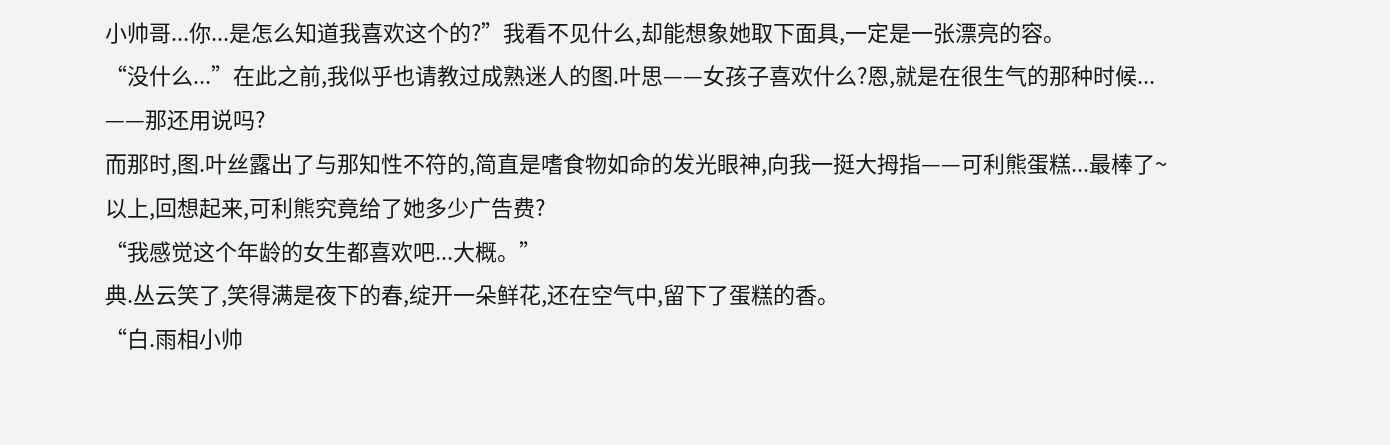小帅哥...你...是怎么知道我喜欢这个的?”我看不见什么,却能想象她取下面具,一定是一张漂亮的容。
“没什么...”在此之前,我似乎也请教过成熟迷人的图.叶思——女孩子喜欢什么?恩,就是在很生气的那种时候...
——那还用说吗?
而那时,图.叶丝露出了与那知性不符的,简直是嗜食物如命的发光眼神,向我一挺大拇指——可利熊蛋糕...最棒了~
以上,回想起来,可利熊究竟给了她多少广告费?
“我感觉这个年龄的女生都喜欢吧...大概。”
典.丛云笑了,笑得满是夜下的春,绽开一朵鲜花,还在空气中,留下了蛋糕的香。
“白.雨相小帅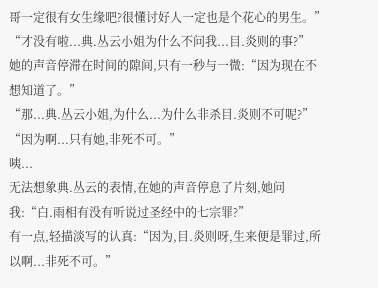哥一定很有女生缘吧?很懂讨好人一定也是个花心的男生。”
“才没有啦...典.丛云小姐为什么不问我...目.炎则的事?”
她的声音停滞在时间的隙间,只有一秒与一微:“因为现在不想知道了。”
“那...典.丛云小姐,为什么...为什么非杀目.炎则不可呢?”
“因为啊...只有她,非死不可。”
咦...
无法想象典.丛云的表情,在她的声音停息了片刻,她问我:“白.雨相有没有听说过圣经中的七宗罪?”
有一点,轻描淡写的认真:“因为,目.炎则呀,生来便是罪过,所以啊...非死不可。”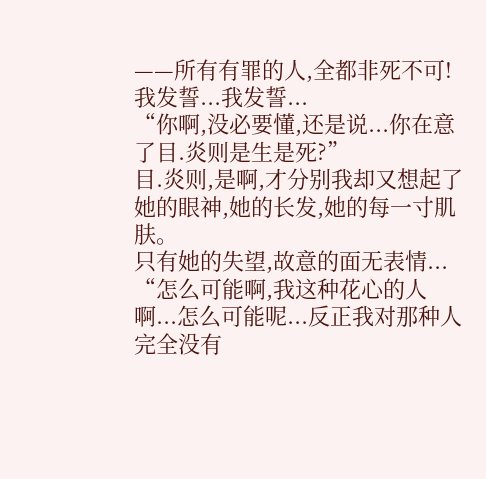——所有有罪的人,全都非死不可!我发誓...我发誓...
“你啊,没必要懂,还是说...你在意了目.炎则是生是死?”
目.炎则,是啊,才分别我却又想起了她的眼神,她的长发,她的每一寸肌肤。
只有她的失望,故意的面无表情...
“怎么可能啊,我这种花心的人啊...怎么可能呢...反正我对那种人完全没有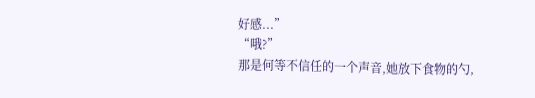好感...”
“哦?”
那是何等不信任的一个声音,她放下食物的勺,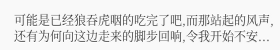可能是已经狼吞虎咽的吃完了吧,而那站起的风声,还有为何向这边走来的脚步回响,令我开始不安...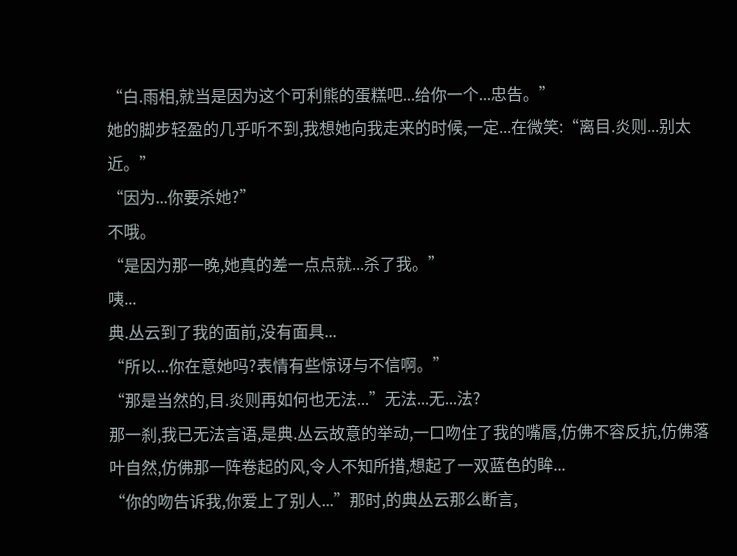“白.雨相,就当是因为这个可利熊的蛋糕吧...给你一个...忠告。”
她的脚步轻盈的几乎听不到,我想她向我走来的时候,一定...在微笑:“离目.炎则...别太近。”
“因为...你要杀她?”
不哦。
“是因为那一晚,她真的差一点点就...杀了我。”
咦...
典.丛云到了我的面前,没有面具...
“所以...你在意她吗?表情有些惊讶与不信啊。”
“那是当然的,目.炎则再如何也无法...”无法...无...法?
那一刹,我已无法言语,是典.丛云故意的举动,一口吻住了我的嘴唇,仿佛不容反抗,仿佛落叶自然,仿佛那一阵卷起的风,令人不知所措,想起了一双蓝色的眸...
“你的吻告诉我,你爱上了别人...”那时,的典丛云那么断言,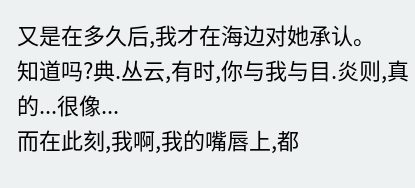又是在多久后,我才在海边对她承认。
知道吗?典.丛云,有时,你与我与目.炎则,真的...很像...
而在此刻,我啊,我的嘴唇上,都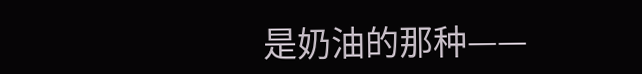是奶油的那种——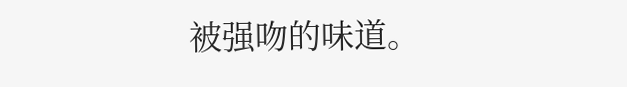被强吻的味道。